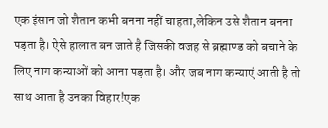एक इंसान जो शैतान कभी बनना नहीं चाहता,लेकिन उसे शैतान बनना पड़ता है। ऐसे हालात बन जाते है जिसकी वजह से ब्रह्माण्ड को बचाने के लिए नाग कन्याओं को आना पड़ता है। और जब नाग कन्याएं आती है तो साथ आता है उनका विहार!एक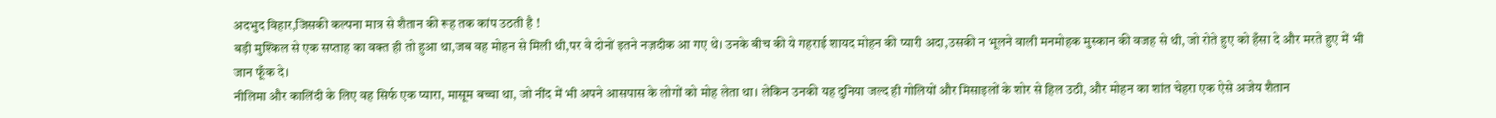अदभुद विहार,जिसकी कल्पना मात्र से शैतान की रूह तक कांप उठती है !
बड़ी मुश्किल से एक सप्ताह का वक्त ही तो हुआ था,जब वह मोहन से मिली थी,पर वे दोनों इतने नज़दीक आ गए थे। उनके बीच की ये गहराई शायद मोहन की प्यारी अदा,उसकी न भूलने वाली मनमोहक मुस्कान की वजह से थी, जो रोते हुए को हँसा दे और मरते हुए में भी जान फूँक दे।
नीलिमा और कालिंदी के लिए वह सिर्फ एक प्यारा, मासूम बच्चा था, जो नींद में भी अपने आसपास के लोगों को मोह लेता था। लेकिन उनकी यह दुनिया जल्द ही गोलियों और मिसाइलों के शोर से हिल उठी, और मोहन का शांत चेहरा एक ऐसे अजेय शैतान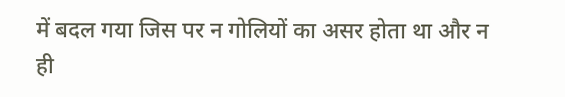में बदल गया जिस पर न गोलियों का असर होता था और न ही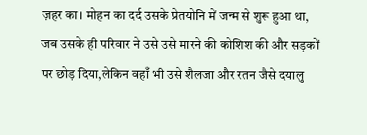ज़हर का। मोहन का दर्द उसके प्रेतयोनि में जन्म से शुरू हुआ था, जब उसके ही परिवार ने उसे उसे मारने की कोशिश की और सड़कों पर छोड़ दिया,लेकिन वहाँ भी उसे शैलजा और रतन जैसे दयालु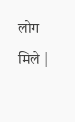लोग मिले |